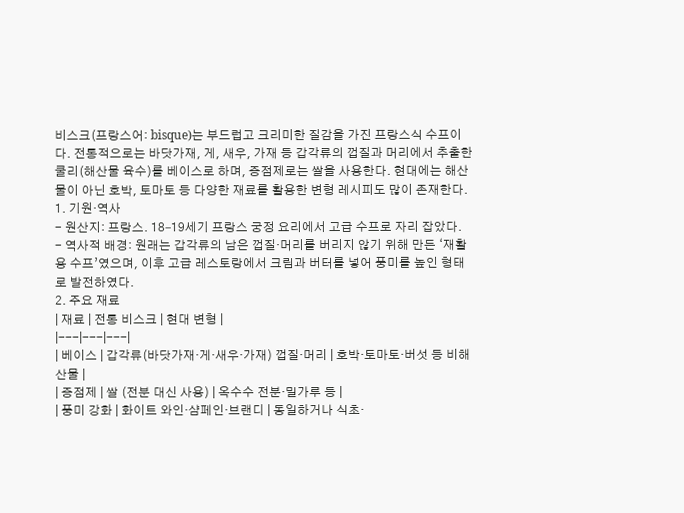비스크(프랑스어: bisque)는 부드럽고 크리미한 질감을 가진 프랑스식 수프이다. 전통적으로는 바닷가재, 게, 새우, 가재 등 갑각류의 껍질과 머리에서 추출한 쿨리(해산물 육수)를 베이스로 하며, 증점제로는 쌀을 사용한다. 현대에는 해산물이 아닌 호박, 토마토 등 다양한 재료를 활용한 변형 레시피도 많이 존재한다.
1. 기원·역사
- 원산지: 프랑스. 18‒19세기 프랑스 궁정 요리에서 고급 수프로 자리 잡았다.
- 역사적 배경: 원래는 갑각류의 남은 껍질·머리를 버리지 않기 위해 만든 ‘재활용 수프’였으며, 이후 고급 레스토랑에서 크림과 버터를 넣어 풍미를 높인 형태로 발전하였다.
2. 주요 재료
| 재료 | 전통 비스크 | 현대 변형 |
|---|---|---|
| 베이스 | 갑각류(바닷가재·게·새우·가재) 껍질·머리 | 호박·토마토·버섯 등 비해산물 |
| 증점제 | 쌀 (전분 대신 사용) | 옥수수 전분·밀가루 등 |
| 풍미 강화 | 화이트 와인·샴페인·브랜디 | 동일하거나 식초·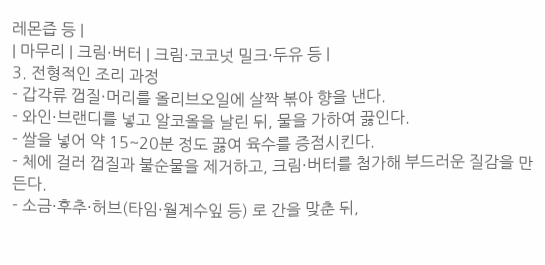레몬즙 등 |
| 마무리 | 크림·버터 | 크림·코코넛 밀크·두유 등 |
3. 전형적인 조리 과정
- 갑각류 껍질·머리를 올리브오일에 살짝 볶아 향을 낸다.
- 와인·브랜디를 넣고 알코올을 날린 뒤, 물을 가하여 끓인다.
- 쌀을 넣어 약 15~20분 정도 끓여 육수를 증점시킨다.
- 체에 걸러 껍질과 불순물을 제거하고, 크림·버터를 첨가해 부드러운 질감을 만든다.
- 소금·후추·허브(타임·월계수잎 등) 로 간을 맞춘 뒤,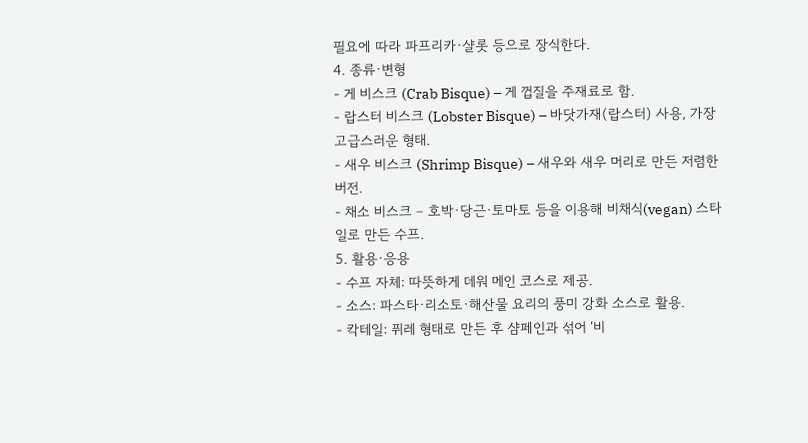필요에 따라 파프리카·샬롯 등으로 장식한다.
4. 종류·변형
- 게 비스크 (Crab Bisque) – 게 껍질을 주재료로 함.
- 랍스터 비스크 (Lobster Bisque) – 바닷가재(랍스터) 사용, 가장 고급스러운 형태.
- 새우 비스크 (Shrimp Bisque) – 새우와 새우 머리로 만든 저렴한 버전.
- 채소 비스크 – 호박·당근·토마토 등을 이용해 비채식(vegan) 스타일로 만든 수프.
5. 활용·응용
- 수프 자체: 따뜻하게 데워 메인 코스로 제공.
- 소스: 파스타·리소토·해산물 요리의 풍미 강화 소스로 활용.
- 칵테일: 퓌레 형태로 만든 후 샴페인과 섞어 ‘비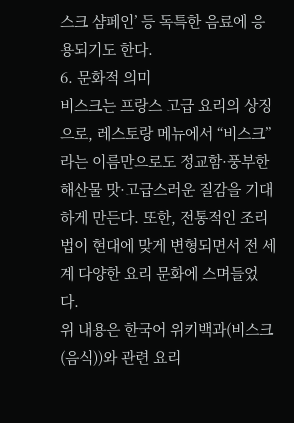스크 샴페인’ 등 독특한 음료에 응용되기도 한다.
6. 문화적 의미
비스크는 프랑스 고급 요리의 상징으로, 레스토랑 메뉴에서 “비스크”라는 이름만으로도 정교함·풍부한 해산물 맛·고급스러운 질감을 기대하게 만든다. 또한, 전통적인 조리법이 현대에 맞게 변형되면서 전 세계 다양한 요리 문화에 스며들었다.
위 내용은 한국어 위키백과(비스크 (음식))와 관련 요리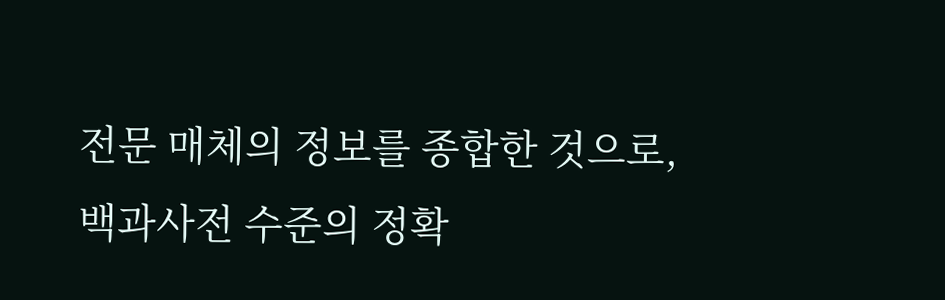전문 매체의 정보를 종합한 것으로, 백과사전 수준의 정확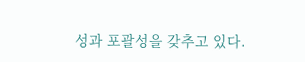성과 포괄성을 갖추고 있다.